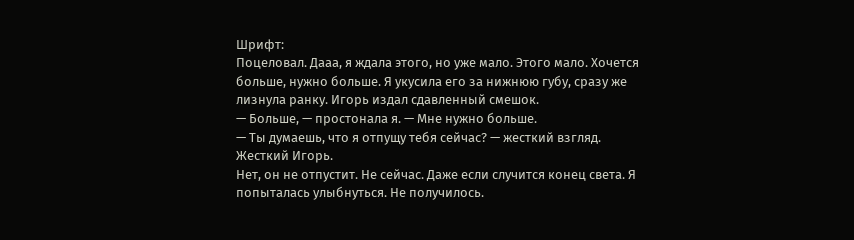Шрифт:
Поцеловал. Дааа, я ждала этого, но уже мало. Этого мало. Хочется больше, нужно больше. Я укусила его за нижнюю губу, сразу же лизнула ранку. Игорь издал сдавленный смешок.
— Больше, — простонала я. — Мне нужно больше.
— Ты думаешь, что я отпущу тебя сейчас? — жесткий взгляд. Жесткий Игорь.
Нет, он не отпустит. Не сейчас. Даже если случится конец света. Я попыталась улыбнуться. Не получилось.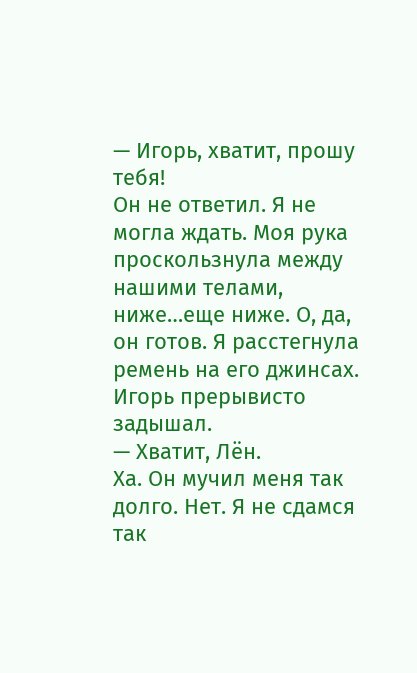— Игорь, хватит, прошу тебя!
Он не ответил. Я не могла ждать. Моя рука проскользнула между нашими телами, ниже…еще ниже. О, да, он готов. Я расстегнула ремень на его джинсах. Игорь прерывисто задышал.
— Хватит, Лён.
Ха. Он мучил меня так долго. Нет. Я не сдамся так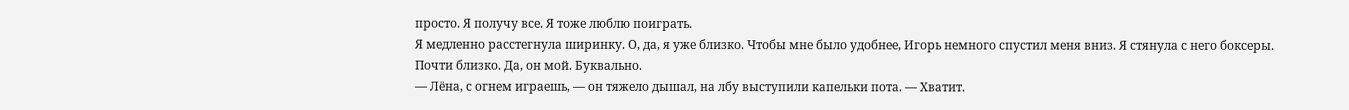просто. Я получу все. Я тоже люблю поиграть.
Я медленно расстегнула ширинку. О, да, я уже близко. Чтобы мне было удобнее, Игорь немного спустил меня вниз. Я стянула с него боксеры. Почти близко. Да, он мой. Буквально.
— Лёна, с огнем играешь, — он тяжело дышал, на лбу выступили капельки пота. — Хватит.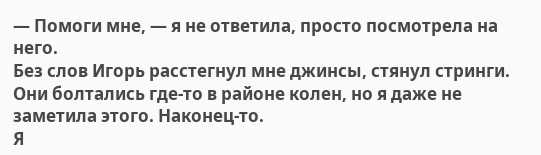— Помоги мне, — я не ответила, просто посмотрела на него.
Без слов Игорь расстегнул мне джинсы, стянул стринги. Они болтались где-то в районе колен, но я даже не заметила этого. Наконец-то.
Я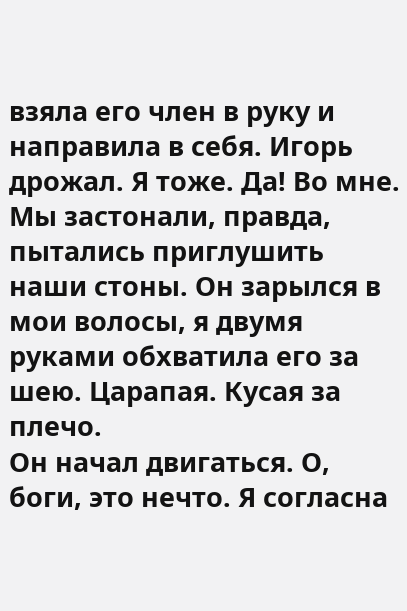взяла его член в руку и направила в себя. Игорь дрожал. Я тоже. Да! Во мне.
Мы застонали, правда, пытались приглушить наши стоны. Он зарылся в мои волосы, я двумя руками обхватила его за шею. Царапая. Кусая за плечо.
Он начал двигаться. О, боги, это нечто. Я согласна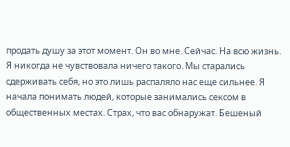продать душу за этот момент. Он во мне. Сейчас. На всю жизнь. Я никогда не чувствовала ничего такого. Мы старались сдерживать себя, но это лишь распаляло нас еще сильнее. Я начала понимать людей, которые занимались сексом в общественных местах. Страх, что вас обнаружат. Бешеный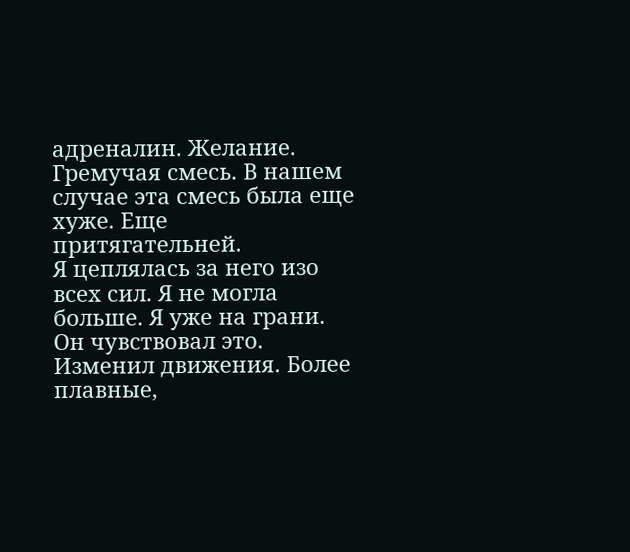адреналин. Желание. Гремучая смесь. В нашем случае эта смесь была еще хуже. Еще притягательней.
Я цеплялась за него изо всех сил. Я не могла больше. Я уже на грани. Он чувствовал это. Изменил движения. Более плавные,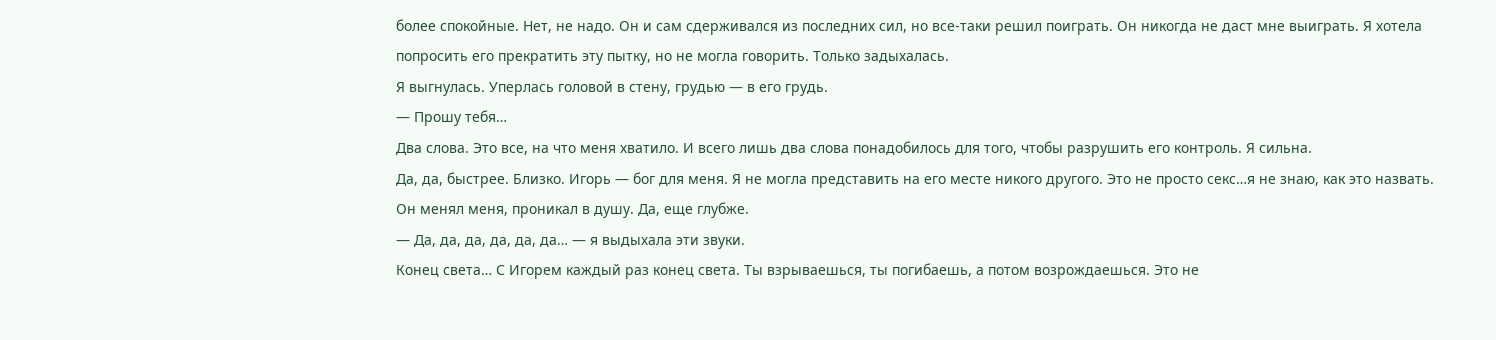более спокойные. Нет, не надо. Он и сам сдерживался из последних сил, но все-таки решил поиграть. Он никогда не даст мне выиграть. Я хотела попросить его прекратить эту пытку, но не могла говорить. Только задыхалась.
Я выгнулась. Уперлась головой в стену, грудью — в его грудь.
— Прошу тебя…
Два слова. Это все, на что меня хватило. И всего лишь два слова понадобилось для того, чтобы разрушить его контроль. Я сильна.
Да, да, быстрее. Близко. Игорь — бог для меня. Я не могла представить на его месте никого другого. Это не просто секс…я не знаю, как это назвать. Он менял меня, проникал в душу. Да, еще глубже.
— Да, да, да, да, да, да… — я выдыхала эти звуки.
Конец света… С Игорем каждый раз конец света. Ты взрываешься, ты погибаешь, а потом возрождаешься. Это не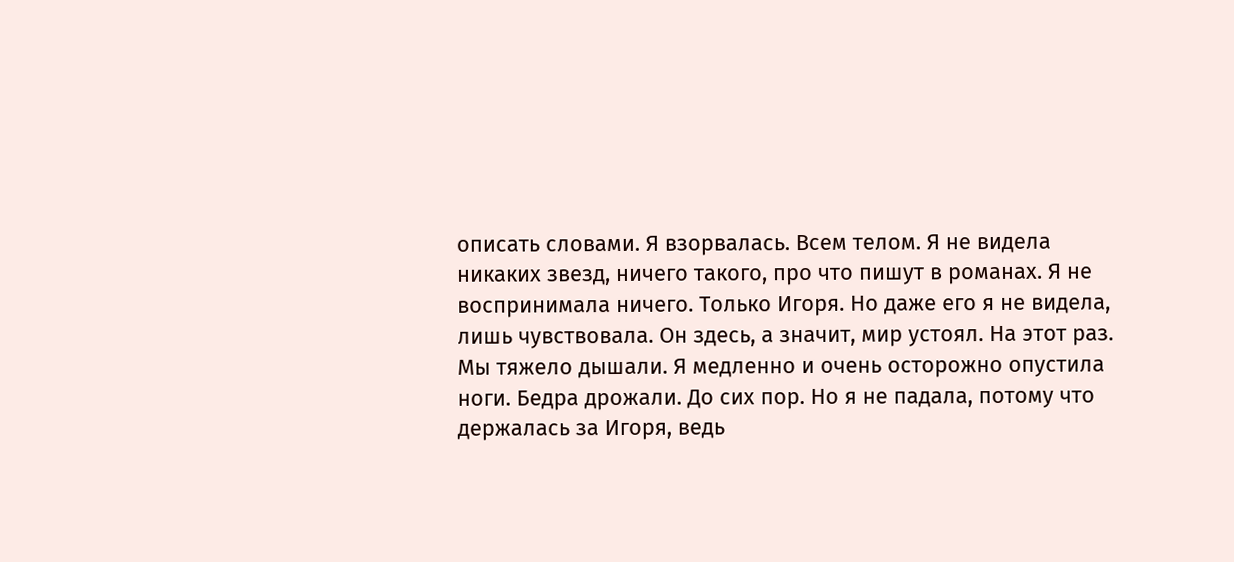описать словами. Я взорвалась. Всем телом. Я не видела никаких звезд, ничего такого, про что пишут в романах. Я не воспринимала ничего. Только Игоря. Но даже его я не видела, лишь чувствовала. Он здесь, а значит, мир устоял. На этот раз.
Мы тяжело дышали. Я медленно и очень осторожно опустила ноги. Бедра дрожали. До сих пор. Но я не падала, потому что держалась за Игоря, ведь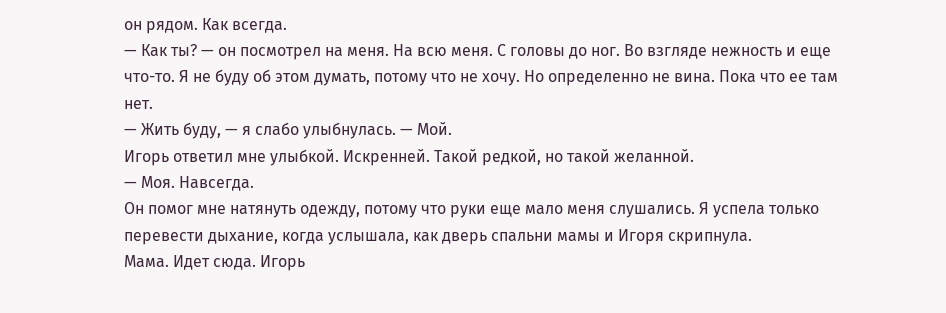он рядом. Как всегда.
— Как ты? — он посмотрел на меня. На всю меня. С головы до ног. Во взгляде нежность и еще что-то. Я не буду об этом думать, потому что не хочу. Но определенно не вина. Пока что ее там нет.
— Жить буду, — я слабо улыбнулась. — Мой.
Игорь ответил мне улыбкой. Искренней. Такой редкой, но такой желанной.
— Моя. Навсегда.
Он помог мне натянуть одежду, потому что руки еще мало меня слушались. Я успела только перевести дыхание, когда услышала, как дверь спальни мамы и Игоря скрипнула.
Мама. Идет сюда. Игорь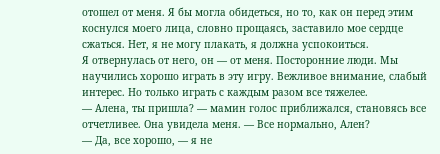отошел от меня. Я бы могла обидеться, но то, как он перед этим коснулся моего лица, словно прощаясь, заставило мое сердце сжаться. Нет, я не могу плакать, я должна успокоиться.
Я отвернулась от него, он — от меня. Посторонние люди. Мы научились хорошо играть в эту игру. Вежливое внимание, слабый интерес. Но только играть с каждым разом все тяжелее.
— Алена, ты пришла? — мамин голос приближался, становясь все отчетливее. Она увидела меня. — Все нормально, Ален?
— Да, все хорошо, — я не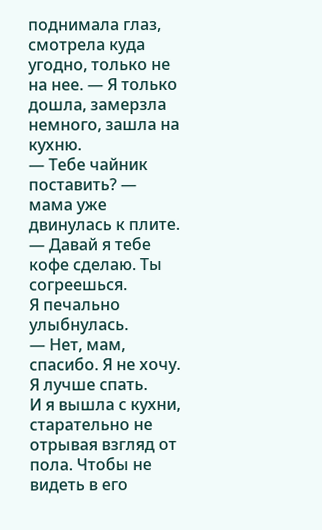поднимала глаз, смотрела куда угодно, только не на нее. — Я только дошла, замерзла немного, зашла на кухню.
— Тебе чайник поставить? — мама уже двинулась к плите. — Давай я тебе кофе сделаю. Ты согреешься.
Я печально улыбнулась.
— Нет, мам, спасибо. Я не хочу. Я лучше спать.
И я вышла с кухни, старательно не отрывая взгляд от пола. Чтобы не видеть в его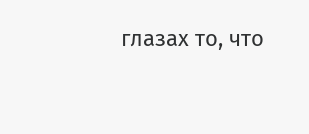глазах то, что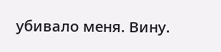убивало меня. Вину.